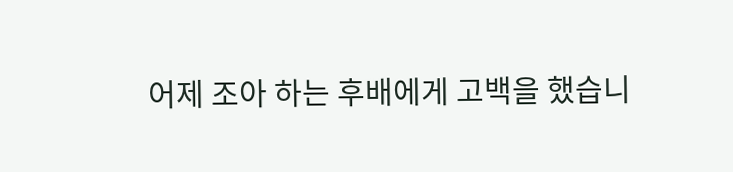어제 조아 하는 후배에게 고백을 했습니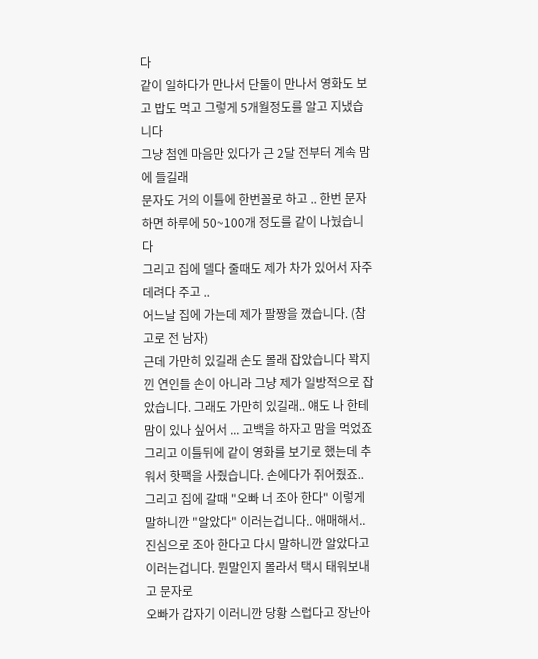다
같이 일하다가 만나서 단둘이 만나서 영화도 보고 밥도 먹고 그렇게 5개월정도를 알고 지냈습니다
그냥 첨엔 마음만 있다가 근 2달 전부터 계속 맘에 들길래
문자도 거의 이틀에 한번꼴로 하고 .. 한번 문자 하면 하루에 50~100개 정도를 같이 나눴습니다
그리고 집에 델다 줄때도 제가 차가 있어서 자주 데려다 주고 ..
어느날 집에 가는데 제가 팔짱을 꼈습니다. (참고로 전 남자)
근데 가만히 있길래 손도 몰래 잡았습니다 꽉지 낀 연인들 손이 아니라 그냥 제가 일방적으로 잡았습니다. 그래도 가만히 있길래.. 얘도 나 한테 맘이 있나 싶어서 ... 고백을 하자고 맘을 먹었죠
그리고 이틀뒤에 같이 영화를 보기로 했는데 추워서 핫팩을 사줬습니다. 손에다가 쥐어줬죠..
그리고 집에 갈때 "오빠 너 조아 한다" 이렇게 말하니깐 "알았다" 이러는겁니다.. 애매해서.. 진심으로 조아 한다고 다시 말하니깐 알았다고 이러는겁니다. 뭔말인지 몰라서 택시 태워보내고 문자로
오빠가 갑자기 이러니깐 당황 스럽다고 장난아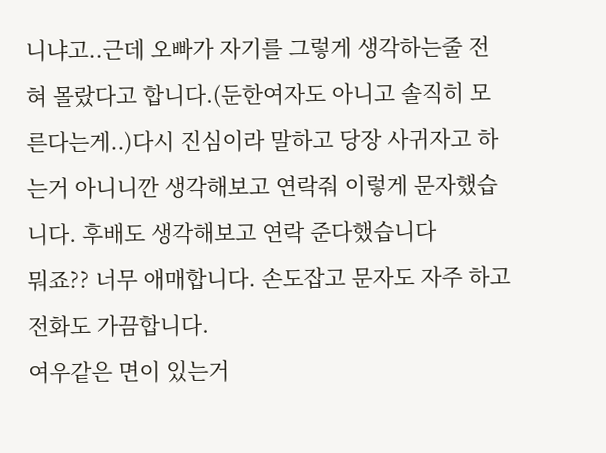니냐고..근데 오빠가 자기를 그렇게 생각하는줄 전혀 몰랐다고 합니다.(둔한여자도 아니고 솔직히 모른다는게..)다시 진심이라 말하고 당장 사귀자고 하는거 아니니깐 생각해보고 연락줘 이렇게 문자했습니다. 후배도 생각해보고 연락 준다했습니다
뭐죠?? 너무 애매합니다. 손도잡고 문자도 자주 하고 전화도 가끔합니다.
여우같은 면이 있는거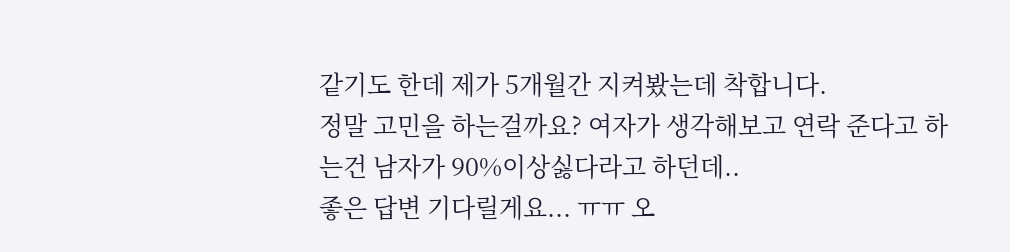같기도 한데 제가 5개월간 지켜봤는데 착합니다.
정말 고민을 하는걸까요? 여자가 생각해보고 연락 준다고 하는건 남자가 90%이상싫다라고 하던데..
좋은 답변 기다릴게요... ㅠㅠ 오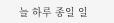늘 하루 종일 일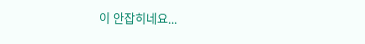이 안잡히네요...